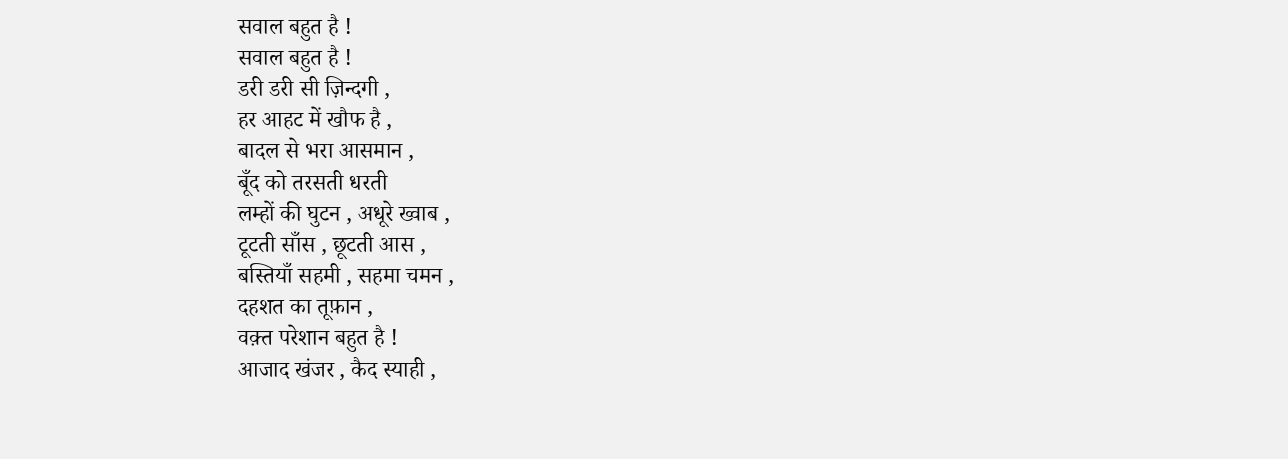सवाल बहुत है !
सवाल बहुत है !
डरी डरी सी ज़िन्दगी ,
हर आहट में खौफ है ,
बादल से भरा आसमान ,
बूँद को तरसती धरती
लम्हों की घुटन , अधूरे ख्वाब ,
टूटती साँस , छूटती आस ,
बस्तियाँ सहमी , सहमा चमन ,
दहशत का तूफ़ान ,
वक़्त परेशान बहुत है !
आजाद खंजर , कैद स्याही ,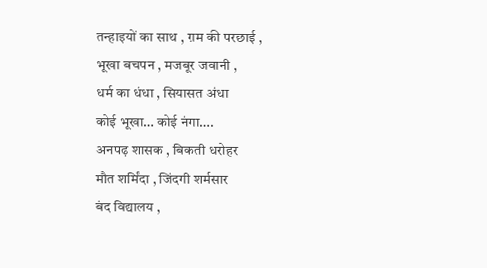तन्हाइयों का साथ , ग़म की परछाई ,
भूखा बचपन , मजबूर जवानी ,
धर्म का धंधा , सियासत अंधा
कोई भूखा… कोई नंगा….
अनपढ़ शासक , बिकती धरोहर
मौत शर्मिंदा , जिंदगी शर्मसार
बंद विद्यालय ,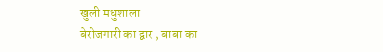खुली मधुशाला
बेरोजगारी का द्वार , बाबा का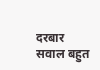दरबार
सवाल बहुत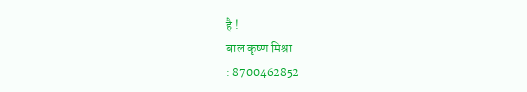है !
बाल कृष्ण मिश्रा
: 8700462852